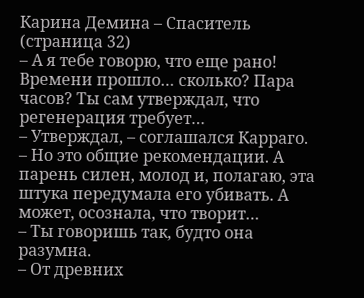Карина Демина – Спаситель (страница 32)
– А я тебе говорю, что еще рано! Времени прошло… сколько? Пара часов? Ты сам утверждал, что регенерация требует…
– Утверждал, – соглашался Карраго. – Но это общие рекомендации. А парень силен, молод и, полагаю, эта штука передумала его убивать. А может, осознала, что творит…
– Ты говоришь так, будто она разумна.
– От древних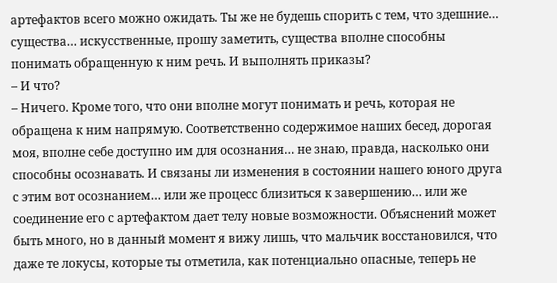артефактов всего можно ожидать. Ты же не будешь спорить с тем, что здешние… существа… искусственные, прошу заметить, существа вполне способны понимать обращенную к ним речь. И выполнять приказы?
– И что?
– Ничего. Кроме того, что они вполне могут понимать и речь, которая не обращена к ним напрямую. Соответственно содержимое наших бесед, дорогая моя, вполне себе доступно им для осознания… не знаю, правда, насколько они способны осознавать. И связаны ли изменения в состоянии нашего юного друга с этим вот осознанием… или же процесс близиться к завершению… или же соединение его с артефактом дает телу новые возможности. Объяснений может быть много, но в данный момент я вижу лишь, что мальчик восстановился, что даже те локусы, которые ты отметила, как потенциально опасные, теперь не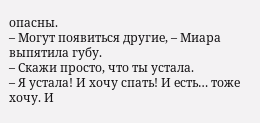опасны.
– Могут появиться другие, – Миара выпятила губу.
– Скажи просто, что ты устала.
– Я устала! И хочу спать! И есть… тоже хочу. И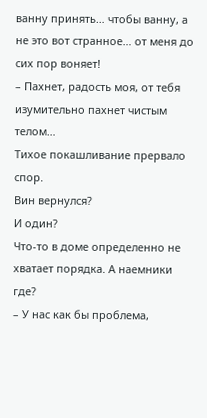ванну принять… чтобы ванну, а не это вот странное… от меня до сих пор воняет!
– Пахнет, радость моя, от тебя изумительно пахнет чистым телом…
Тихое покашливание прервало спор.
Вин вернулся?
И один?
Что-то в доме определенно не хватает порядка. А наемники где?
– У нас как бы проблема,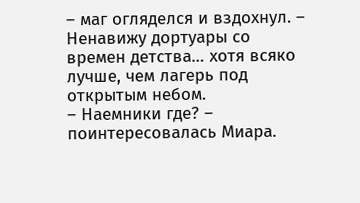– маг огляделся и вздохнул. – Ненавижу дортуары со времен детства… хотя всяко лучше, чем лагерь под открытым небом.
– Наемники где? – поинтересовалась Миара.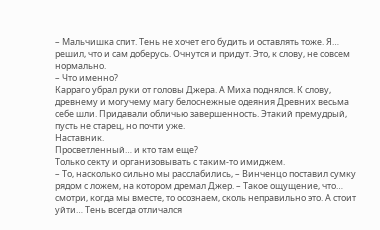– Мальчишка спит. Тень не хочет его будить и оставлять тоже. Я… решил, что и сам доберусь. Очнутся и придут. Это, к слову, не совсем нормально.
– Что именно?
Карраго убрал руки от головы Джера. А Миха поднялся. К слову, древнему и могучему магу белоснежные одеяния Древних весьма себе шли. Придавали обличью завершенность. Этакий премудрый, пусть не старец, но почти уже.
Наставник.
Просветленный… и кто там еще?
Только секту и организовывать с таким-то имиджем.
– То, насколько сильно мы расслабились, – Винченцо поставил сумку рядом с ложем, на котором дремал Джер. – Такое ощущение, что… смотри, когда мы вместе, то осознаем, сколь неправильно это. А стоит уйти… Тень всегда отличался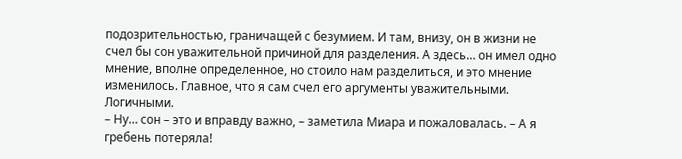подозрительностью, граничащей с безумием. И там, внизу, он в жизни не счел бы сон уважительной причиной для разделения. А здесь… он имел одно мнение, вполне определенное, но стоило нам разделиться, и это мнение изменилось. Главное, что я сам счел его аргументы уважительными. Логичными.
– Ну… сон – это и вправду важно, – заметила Миара и пожаловалась. – А я гребень потеряла!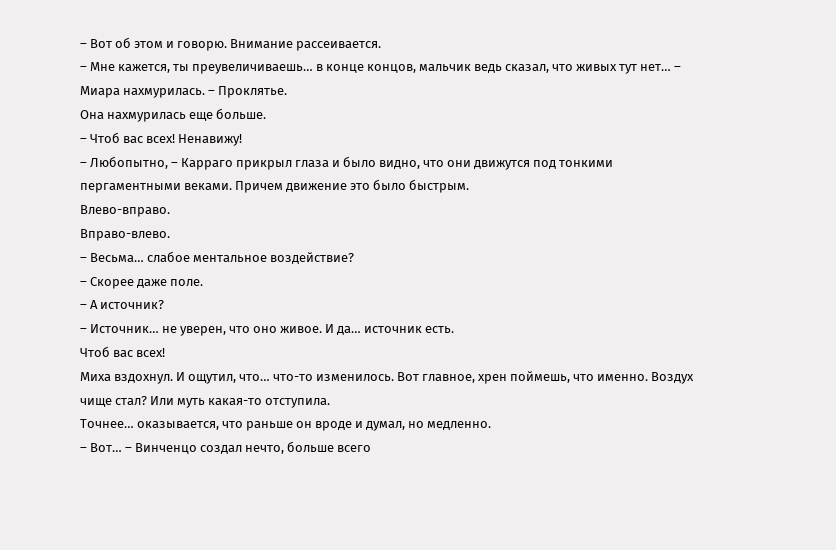– Вот об этом и говорю. Внимание рассеивается.
– Мне кажется, ты преувеличиваешь… в конце концов, мальчик ведь сказал, что живых тут нет… – Миара нахмурилась. – Проклятье.
Она нахмурилась еще больше.
– Чтоб вас всех! Ненавижу!
– Любопытно, – Карраго прикрыл глаза и было видно, что они движутся под тонкими пергаментными веками. Причем движение это было быстрым.
Влево-вправо.
Вправо-влево.
– Весьма… слабое ментальное воздействие?
– Скорее даже поле.
– А источник?
– Источник… не уверен, что оно живое. И да… источник есть.
Чтоб вас всех!
Миха вздохнул. И ощутил, что… что-то изменилось. Вот главное, хрен поймешь, что именно. Воздух чище стал? Или муть какая-то отступила.
Точнее… оказывается, что раньше он вроде и думал, но медленно.
– Вот… – Винченцо создал нечто, больше всего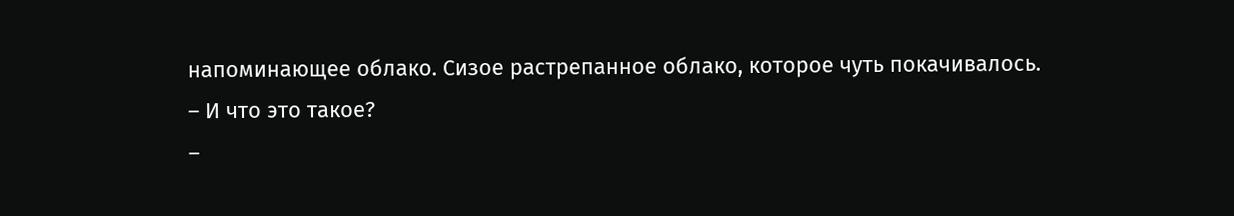напоминающее облако. Сизое растрепанное облако, которое чуть покачивалось.
– И что это такое?
–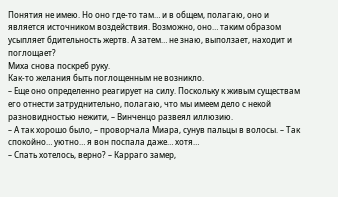Понятия не имею. Но оно где-то там… и в общем, полагаю, оно и является источником воздействия. Возможно, оно… таким образом усыпляет бдительность жертв. А затем… не знаю, выползает, находит и поглощает?
Миха снова поскреб руку.
Как-то желания быть поглощенным не возникло.
– Еще оно определенно реагирует на силу. Поскольку к живым существам его отнести затруднительно, полагаю, что мы имеем дело с некой разновидностью нежити, – Винченцо развеял иллюзию.
– А так хорошо было, – проворчала Миара, сунув пальцы в волосы. – Так спокойно… уютно… я вон поспала даже… хотя…
– Спать хотелось, верно? – Карраго замер,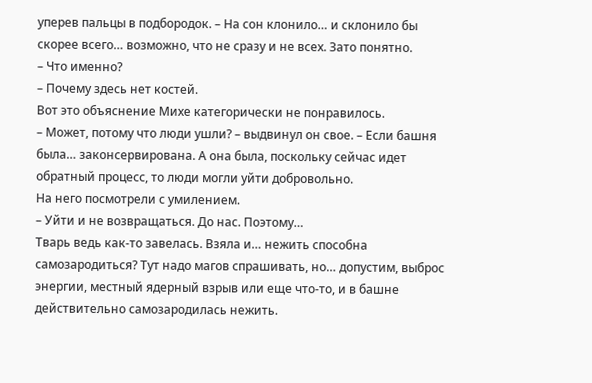уперев пальцы в подбородок. – На сон клонило… и склонило бы скорее всего… возможно, что не сразу и не всех. Зато понятно.
– Что именно?
– Почему здесь нет костей.
Вот это объяснение Михе категорически не понравилось.
– Может, потому что люди ушли? – выдвинул он свое. – Если башня была… законсервирована. А она была, поскольку сейчас идет обратный процесс, то люди могли уйти добровольно.
На него посмотрели с умилением.
– Уйти и не возвращаться. До нас. Поэтому…
Тварь ведь как-то завелась. Взяла и… нежить способна самозародиться? Тут надо магов спрашивать, но… допустим, выброс энергии, местный ядерный взрыв или еще что-то, и в башне действительно самозародилась нежить.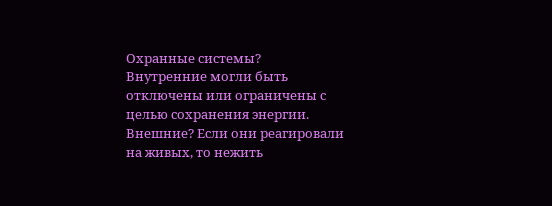Охранные системы?
Внутренние могли быть отключены или ограничены с целью сохранения энергии. Внешние? Если они реагировали на живых, то нежить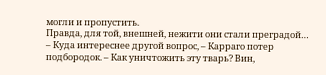могли и пропустить.
Правда, для той, внешней, нежити они стали преградой…
– Куда интереснее другой вопрос, – Карраго потер подбородок. – Как уничтожить эту тварь? Вин,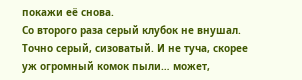покажи её снова.
Со второго раза серый клубок не внушал. Точно серый, сизоватый. И не туча, скорее уж огромный комок пыли… может,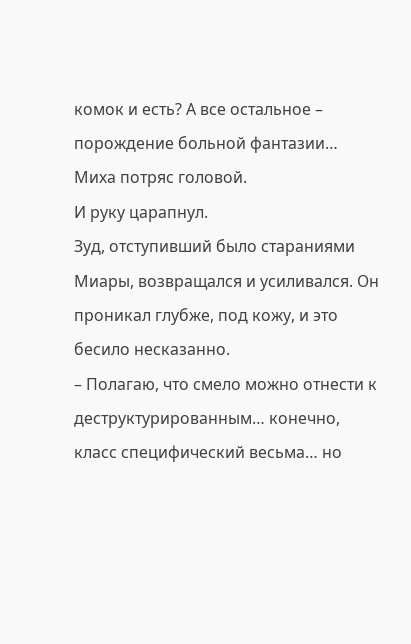комок и есть? А все остальное – порождение больной фантазии…
Миха потряс головой.
И руку царапнул.
Зуд, отступивший было стараниями Миары, возвращался и усиливался. Он проникал глубже, под кожу, и это бесило несказанно.
– Полагаю, что смело можно отнести к деструктурированным… конечно, класс специфический весьма… но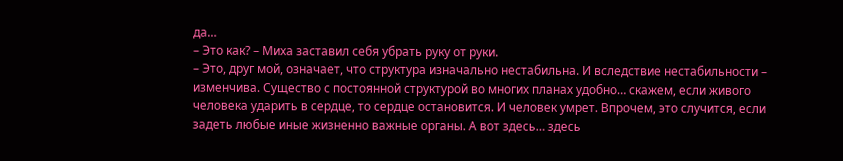да…
– Это как? – Миха заставил себя убрать руку от руки.
– Это, друг мой, означает, что структура изначально нестабильна. И вследствие нестабильности – изменчива. Существо с постоянной структурой во многих планах удобно… скажем, если живого человека ударить в сердце, то сердце остановится. И человек умрет. Впрочем, это случится, если задеть любые иные жизненно важные органы. А вот здесь… здесь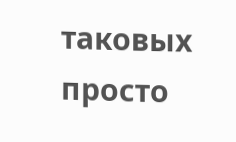таковых просто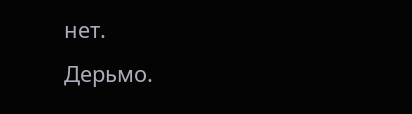нет.
Дерьмо.